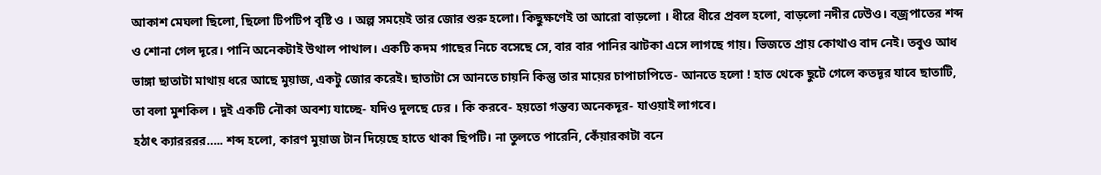আকাশ মেঘলা ছিলো, ছিলো টিপটিপ বৃষ্টি ও । অল্প সময়েই তার জোর শুরু হলো। কিছুক্ষণেই তা আরো বাড়লো । ধীরে ধীরে প্রবল হলো, বাড়লো নদীর ঢেউও। বজ্রপাতের শব্দ ও শোনা গেল দূরে। পানি অনেকটাই উথাল পাথাল। একটি কদম গাছের নিচে বসেছে সে, বার বার পানির ঝাটকা এসে লাগছে গায়। ভিজতে প্রায় কোথাও বাদ নেই। তবুও আধ ভাঙ্গা ছাতাটা মাথায় ধরে আছে মুয়াজ, একটু জোর করেই। ছাতাটা সে আনতে চায়নি কিন্তু তার মায়ের চাপাচাপিতে- আনতে হলো ! হাত থেকে ছুটে গেলে কতদূর যাবে ছাতাটি, তা বলা মুশকিল । দুই একটি নৌকা অবশ্য যাচ্ছে- যদিও দুলছে ঢের । কি করবে- হয়তো গন্তব্য অনেকদূর- যাওয়াই লাগবে।
হঠাৎ ক্যারররর….. শব্দ হলো, কারণ মুয়াজ টান দিয়েছে হাতে থাকা ছিপটি। না তুলতে পারেনি, কেঁয়ারকাটা বনে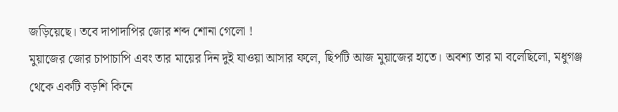জড়িয়েছে। তবে দাপাদাপির জোর শব্দ শোনা গেলো !
মুয়াজের জোর চাপাচাপি এবং তার মায়ের দিন দুই যাওয়া আসার ফলে, ছিপটি আজ মুয়াজের হাতে। অবশ্য তার মা বলেছিলো, মধুগঞ্জ থেকে একটি বড়শি কিনে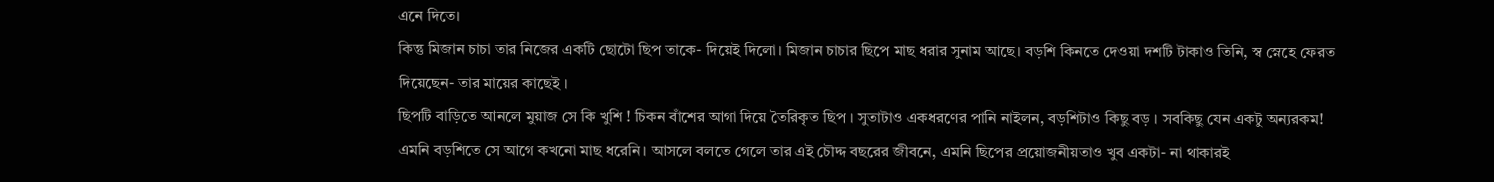এনে দিতে।
কিন্তু মিজান চাচা তার নিজের একটি ছোটো ছিপ তাকে- দিয়েই দিলো। মিজান চাচার ছিপে মাছ ধরার সুনাম আছে। বড়শি কিনতে দেওয়া দশটি টাকাও তিনি, স্ব স্নেহে ফেরত দিয়েছেন- তার মায়ের কাছেই ।
ছিপটি বাড়িতে আনলে মুয়াজ সে কি খুশি ! চিকন বাঁশের আগা দিয়ে তৈরিকৃত ছিপ । সুতাটাও একধরণের পানি নাইলন, বড়শিটাও কিছু বড় । সবকিছু যেন একটু অন্যরকম!
এমনি বড়শিতে সে আগে কখনো মাছ ধরেনি। আসলে বলতে গেলে তার এই চৌদ্দ বছরের জীবনে, এমনি ছিপের প্রয়োজনীয়তাও খুব একটা- না থাকারই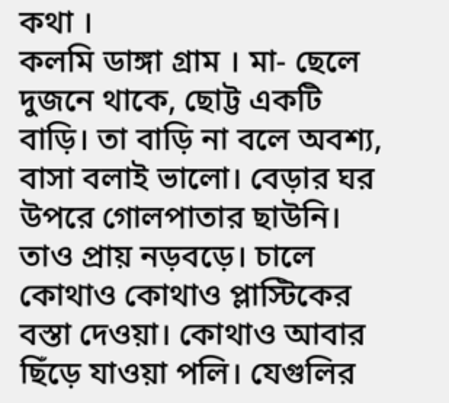কথা ।
কলমি ডাঙ্গা গ্রাম । মা- ছেলে দুজনে থাকে, ছোট্ট একটি বাড়ি। তা বাড়ি না বলে অবশ্য, বাসা বলাই ভালো। বেড়ার ঘর উপরে গোলপাতার ছাউনি। তাও প্রায় নড়বড়ে। চালে কোথাও কোথাও প্লাস্টিকের বস্তা দেওয়া। কোথাও আবার ছিঁড়ে যাওয়া পলি। যেগুলির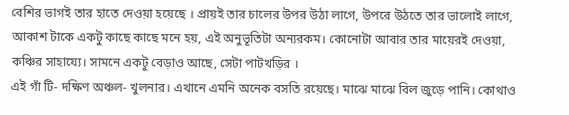বেশির ভাগই তার হাতে দেওয়া হয়েছে । প্রায়ই তার চালের উপর উঠা লাগে, উপরে উঠতে তার ভালোই লাগে, আকাশ টাকে একটু কাছে কাছে মনে হয়, এই অনুভূতিটা অন্যরকম। কোনোটা আবার তার মায়েরই দেওয়া, কঞ্চির সাহায্যে। সামনে একটু বেড়াও আছে, সেটা পাটখড়ির ।
এই গাঁ টি- দক্ষিণ অঞ্চল- খুলনার। এখানে এমনি অনেক বসতি রয়েছে। মাঝে মাঝে বিল জুড়ে পানি। কোথাও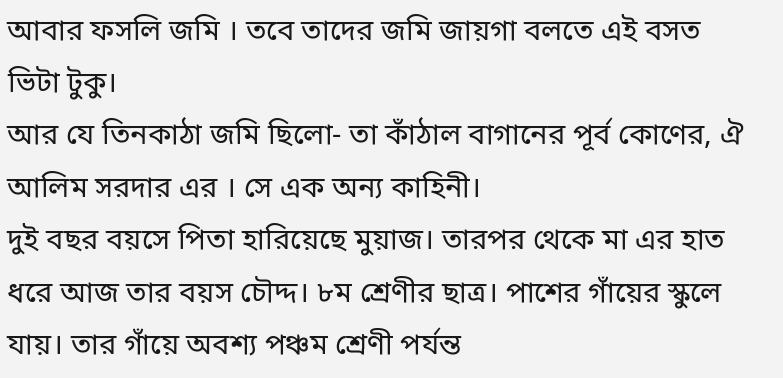আবার ফসলি জমি । তবে তাদের জমি জায়গা বলতে এই বসত ভিটা টুকু।
আর যে তিনকাঠা জমি ছিলো- তা কাঁঠাল বাগানের পূর্ব কোণের, ঐ আলিম সরদার এর । সে এক অন্য কাহিনী।
দুই বছর বয়সে পিতা হারিয়েছে মুয়াজ। তারপর থেকে মা এর হাত ধরে আজ তার বয়স চৌদ্দ। ৮ম শ্রেণীর ছাত্র। পাশের গাঁয়ের স্কুলে যায়। তার গাঁয়ে অবশ্য পঞ্চম শ্রেণী পর্যন্ত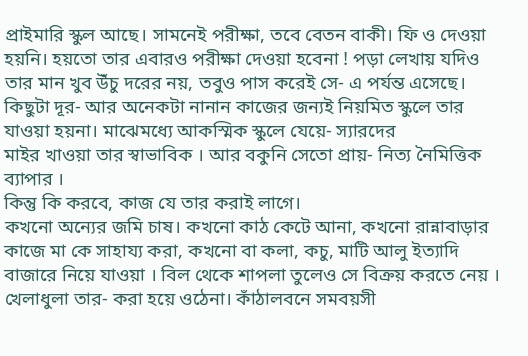প্রাইমারি স্কুল আছে। সামনেই পরীক্ষা, তবে বেতন বাকী। ফি ও দেওয়া হয়নি। হয়তো তার এবারও পরীক্ষা দেওয়া হবেনা ! পড়া লেখায় যদিও তার মান খুব উঁচু দরের নয়, তবুও পাস করেই সে- এ পর্যন্ত এসেছে। কিছুটা দূর- আর অনেকটা নানান কাজের জন্যই নিয়মিত স্কুলে তার যাওয়া হয়না। মাঝেমধ্যে আকস্মিক স্কুলে যেয়ে- স্যারদের
মাইর খাওয়া তার স্বাভাবিক । আর বকুনি সেতো প্রায়- নিত্য নৈমিত্তিক ব্যাপার ।
কিন্তু কি করবে, কাজ যে তার করাই লাগে।
কখনো অন্যের জমি চাষ। কখনো কাঠ কেটে আনা, কখনো রান্নাবাড়ার কাজে মা কে সাহায্য করা, কখনো বা কলা, কচু, মাটি আলু ইত্যাদি বাজারে নিয়ে যাওয়া । বিল থেকে শাপলা তুলেও সে বিক্রয় করতে নেয় ।
খেলাধুলা তার- করা হয়ে ওঠেনা। কাঁঠালবনে সমবয়সী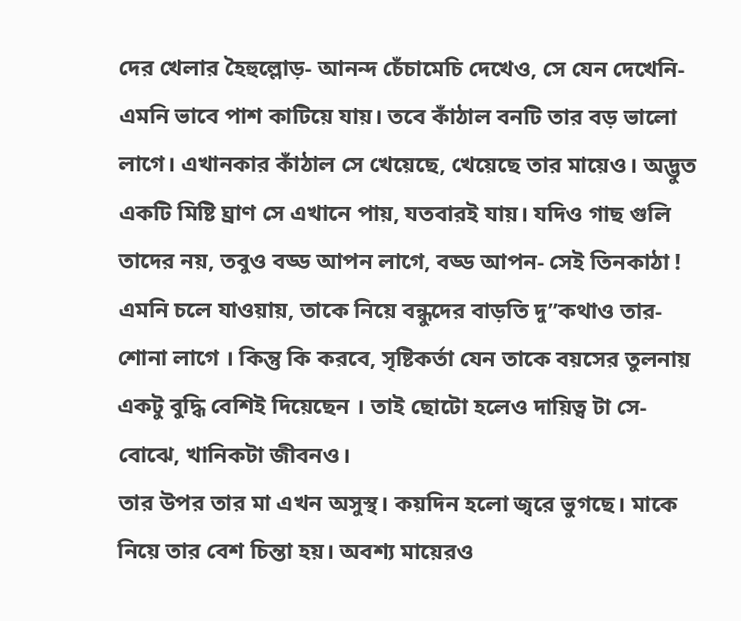দের খেলার হৈহুল্লোড়- আনন্দ চেঁচামেচি দেখেও, সে যেন দেখেনি- এমনি ভাবে পাশ কাটিয়ে যায়। তবে কাঁঠাল বনটি তার বড় ভালো লাগে। এখানকার কাঁঠাল সে খেয়েছে, খেয়েছে তার মায়েও। অদ্ভুত একটি মিষ্টি ঘ্রাণ সে এখানে পায়, যতবারই যায়। যদিও গাছ গুলি তাদের নয়, তবুও বড্ড আপন লাগে, বড্ড আপন- সেই তিনকাঠা !
এমনি চলে যাওয়ায়, তাকে নিয়ে বন্ধুদের বাড়তি দু”কথাও তার- শোনা লাগে । কিন্তু কি করবে, সৃষ্টিকর্তা যেন তাকে বয়সের তুলনায় একটু বুদ্ধি বেশিই দিয়েছেন । তাই ছোটো হলেও দায়িত্ব টা সে- বোঝে, খানিকটা জীবনও।
তার উপর তার মা এখন অসুস্থ। কয়দিন হলো জ্বরে ভুগছে। মাকে নিয়ে তার বেশ চিন্তা হয়। অবশ্য মায়েরও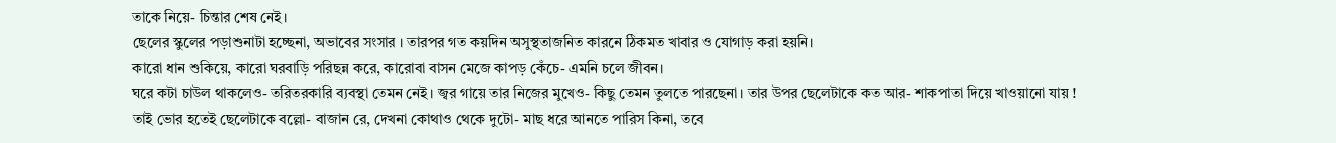তাকে নিয়ে- চিন্তার শেষ নেই।
ছেলের স্কুলের পড়াশুনাটা হচ্ছেনা, অভাবের সংসার । তারপর গত কয়দিন অসুস্থতাজনিত কারনে ঠিকমত খাবার ও যোগাড় করা হয়নি।
কারো ধান শুকিয়ে, কারো ঘরবাড়ি পরিছন্ন করে, কারোবা বাসন মেজে কাপড় কেঁচে- এমনি চলে জীবন।
ঘরে কটা চাউল থাকলেও- তরিতরকারি ব্যবস্থা তেমন নেই। জ্বর গায়ে তার নিজের মুখেও- কিছু তেমন তুলতে পারছেনা। তার উপর ছেলেটাকে কত আর- শাকপাতা দিয়ে খাওয়ানো যায় !
তাই ভোর হতেই ছেলেটাকে বল্লো- বাজান রে, দেখনা কোথাও থেকে দুটো- মাছ ধরে আনতে পারিস কিনা, তবে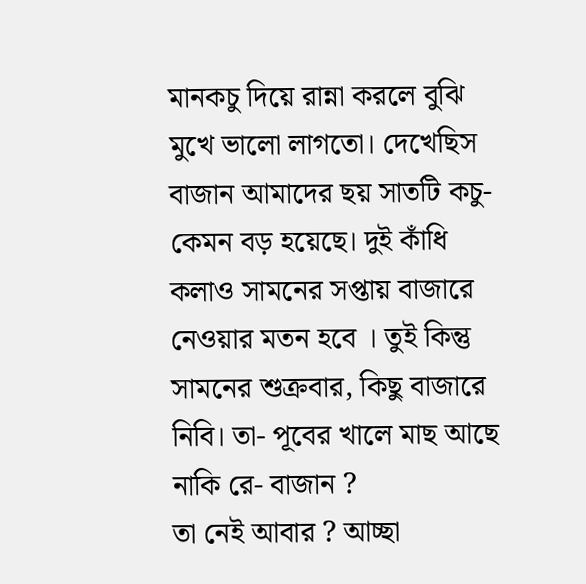মানকচু দিয়ে রান্না করলে বুঝি মুখে ভালো লাগতো। দেখেছিস বাজান আমাদের ছয় সাতটি কচু- কেমন বড় হয়েছে। দুই কাঁধি কলাও সামনের সপ্তায় বাজারে নেওয়ার মতন হবে । তুই কিন্তু সামনের শুক্রবার, কিছু বাজারে নিবি। তা- পূবের খালে মাছ আছে নাকি রে- বাজান ?
তা নেই আবার ? আচ্ছা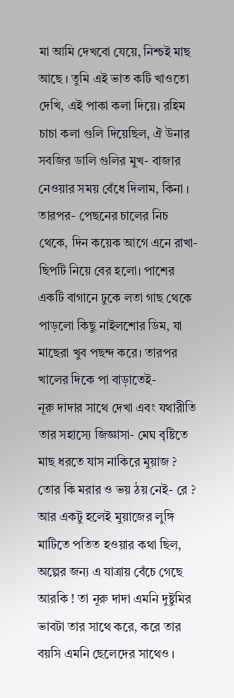মা আমি দেখবো যেয়ে, নিশ্চই মাছ আছে । তুমি এই ভাত কটি খাওতো দেখি, এই পাকা কলা দিয়ে। রহিম চাচা কলা গুলি দিয়েছিল, ঐ উনার সবজির ডালি গুলির মুখ- বাজার নেওয়ার সময় বেঁধে দিলাম, কিনা ।
তারপর- পেছনের চালের নিচ থেকে, দিন কয়েক আগে এনে রাখা- ছিপটি নিয়ে বের হলো। পাশের একটি বাগানে ঢুকে লতা গাছ থেকে পাড়লো কিছু নাইলশোর ডিম, যা মাছেরা খুব পছন্দ করে। তারপর খালের দিকে পা বাড়াতেই-
নূরু দাদার সাথে দেখা এবং যথারীতি তার সহাস্যে জিজ্ঞাসা- মেঘ বৃষ্টিতে মাছ ধরতে যাস নাকিরে মুয়াজ ? তোর কি মরার ও ভয় ঠয় নেই- রে ? আর একটু হলেই মুয়াজের লুঙ্গি মাটিতে পতিত হওয়ার কথা ছিল, অল্পের জন্য এ যাত্রায় বেঁচে গেছে আরকি ! তা নূরু দাদা এমনি দুষ্টুমির ভাবটা তার সাথে করে, করে তার বয়সি এমনি ছেলেদের সাথেও ।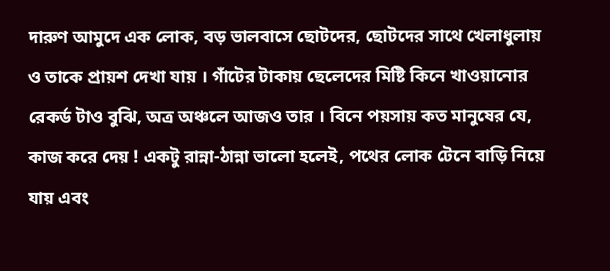দারুণ আমুদে এক লোক, বড় ভালবাসে ছোটদের, ছোটদের সাথে খেলাধুলায় ও তাকে প্রায়শ দেখা যায় । গাঁটের টাকায় ছেলেদের মিষ্টি কিনে খাওয়ানোর রেকর্ড টাও বুঝি, অত্র অঞ্চলে আজও তার । বিনে পয়সায় কত মানুষের যে, কাজ করে দেয় ! একটু রান্না-ঠান্না ভালো হলেই, পথের লোক টেনে বাড়ি নিয়ে যায় এবং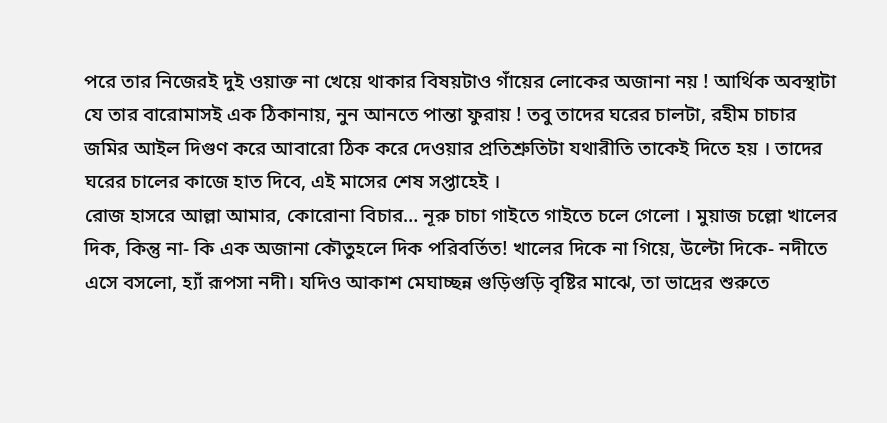পরে তার নিজেরই দুই ওয়াক্ত না খেয়ে থাকার বিষয়টাও গাঁয়ের লোকের অজানা নয় ! আর্থিক অবস্থাটা যে তার বারোমাসই এক ঠিকানায়, নুন আনতে পান্তা ফুরায় ! তবু তাদের ঘরের চালটা, রহীম চাচার জমির আইল দিগুণ করে আবারো ঠিক করে দেওয়ার প্রতিশ্রুতিটা যথারীতি তাকেই দিতে হয় । তাদের ঘরের চালের কাজে হাত দিবে, এই মাসের শেষ সপ্তাহেই ।
রোজ হাসরে আল্লা আমার, কোরোনা বিচার… নূরু চাচা গাইতে গাইতে চলে গেলো । মুয়াজ চল্লো খালের দিক, কিন্তু না- কি এক অজানা কৌতুহলে দিক পরিবর্তিত! খালের দিকে না গিয়ে, উল্টো দিকে- নদীতে এসে বসলো, হ্যাঁ রূপসা নদী। যদিও আকাশ মেঘাচ্ছন্ন গুড়িগুড়ি বৃষ্টির মাঝে, তা ভাদ্রের শুরুতে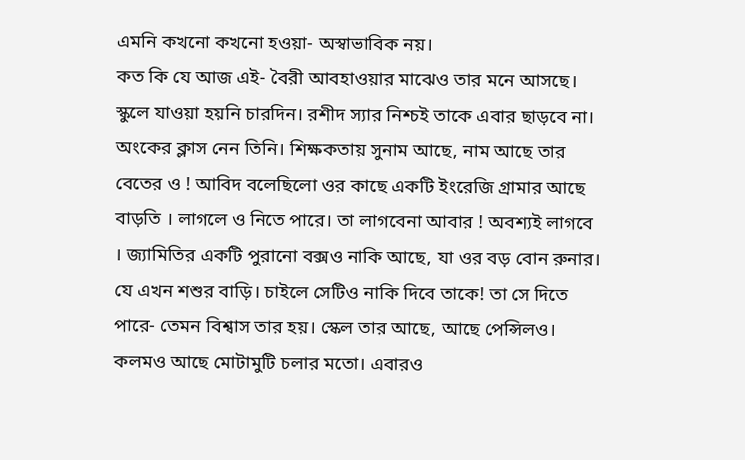এমনি কখনো কখনো হওয়া- অস্বাভাবিক নয়।
কত কি যে আজ এই- বৈরী আবহাওয়ার মাঝেও তার মনে আসছে। স্কুলে যাওয়া হয়নি চারদিন। রশীদ স্যার নিশ্চই তাকে এবার ছাড়বে না। অংকের ক্লাস নেন তিনি। শিক্ষকতায় সুনাম আছে, নাম আছে তার বেতের ও ! আবিদ বলেছিলো ওর কাছে একটি ইংরেজি গ্রামার আছে বাড়তি । লাগলে ও নিতে পারে। তা লাগবেনা আবার ! অবশ্যই লাগবে । জ্যামিতির একটি পুরানো বক্সও নাকি আছে, যা ওর বড় বোন রুনার। যে এখন শশুর বাড়ি। চাইলে সেটিও নাকি দিবে তাকে! তা সে দিতে পারে- তেমন বিশ্বাস তার হয়। স্কেল তার আছে, আছে পেন্সিলও। কলমও আছে মোটামুটি চলার মতো। এবারও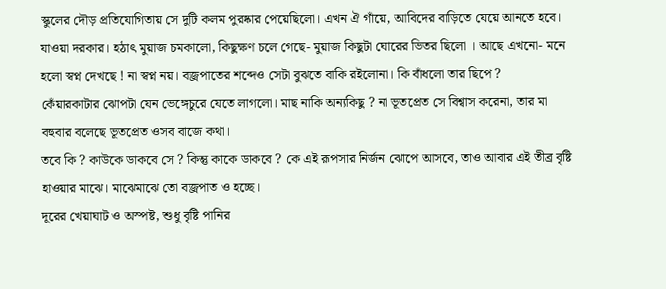স্কুলের দৌড় প্রতিযোগিতায় সে দুটি কলম পুরষ্কার পেয়েছিলো। এখন ঐ গাঁয়ে, আবিদের বাড়িতে যেয়ে আনতে হবে। যাওয়া দরকার। হঠাৎ মুয়াজ চমকালো, কিছুক্ষণ চলে গেছে- মুয়াজ কিছুটা ঘোরের ভিতর ছিলো । আছে এখনো- মনে হলো স্বপ্ন দেখছে ! না স্বপ্ন নয়। বজ্রপাতের শব্দেও সেটা বুঝতে বাকি রইলোনা। কি বাঁধলো তার ছিপে ?
কেঁয়ারকাটার ঝোপটা যেন ভেঙ্গেচুরে যেতে লাগলো। মাছ নাকি অন্যকিছু ? না ভূতপ্রেত সে বিশ্বাস করেনা, তার মা বহুবার বলেছে ভূতপ্রেত ওসব বাজে কথা।
তবে কি ? কাউকে ডাকবে সে ? কিন্তু কাকে ডাকবে ? কে এই রূপসার নির্জন ঝোপে আসবে, তাও আবার এই তীব্র বৃষ্টি হাওয়ার মাঝে। মাঝেমাঝে তো বজ্রপাত ও হচ্ছে।
দূরের খেয়াঘাট ও অস্পষ্ট, শুধু বৃষ্টি পানির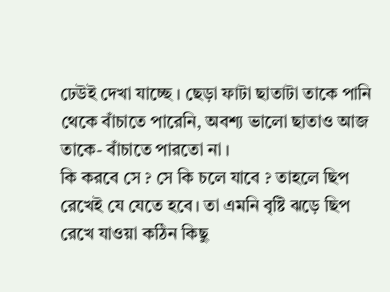ঢেউই দেখা যাচ্ছে । ছেড়া ফাটা ছাতাটা তাকে পানি থেকে বাঁচাতে পারেনি, অবশ্য ভালো ছাতাও আজ তাকে- বাঁচাতে পারতো না ।
কি করবে সে ? সে কি চলে যাবে ? তাহলে ছিপ রেখেই যে যেতে হবে। তা এমনি বৃষ্টি ঝড়ে ছিপ রেখে যাওয়া কঠিন কিছু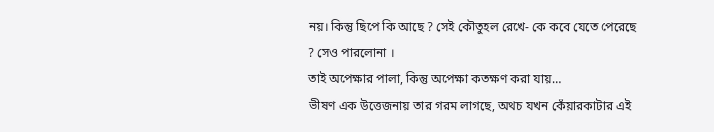নয়। কিন্তু ছিপে কি আছে ? সেই কৌতুহল রেখে- কে কবে যেতে পেরেছে ? সেও পারলোনা ।
তাই অপেক্ষার পালা, কিন্তু অপেক্ষা কতক্ষণ করা যায়…
ভীষণ এক উত্তেজনায় তার গরম লাগছে, অথচ যখন কেঁয়ারকাটার এই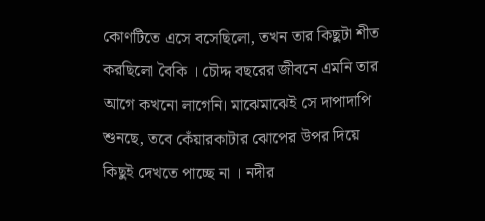কোণটিতে এসে বসেছিলো, তখন তার কিছুটা শীত করছিলো বৈকি । চৌদ্দ বছরের জীবনে এমনি তার আগে কখনো লাগেনি। মাঝেমাঝেই সে দাপাদাপি শুনছে, তবে কেঁয়ারকাটার ঝোপের উপর দিয়ে কিছুই দেখতে পাচ্ছে না । নদীর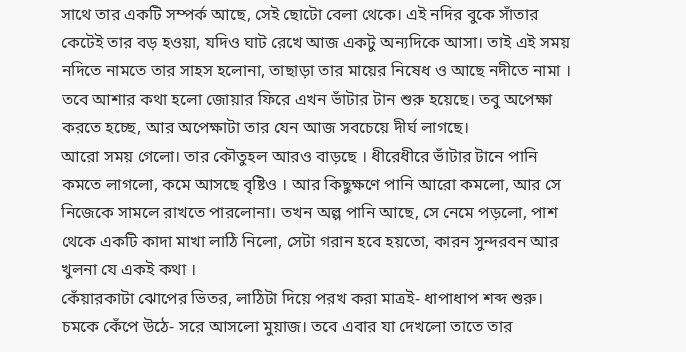সাথে তার একটি সম্পর্ক আছে, সেই ছোটো বেলা থেকে। এই নদির বুকে সাঁতার কেটেই তার বড় হওয়া, যদিও ঘাট রেখে আজ একটু অন্যদিকে আসা। তাই এই সময় নদিতে নামতে তার সাহস হলোনা, তাছাড়া তার মায়ের নিষেধ ও আছে নদীতে নামা । তবে আশার কথা হলো জোয়ার ফিরে এখন ভাঁটার টান শুরু হয়েছে। তবু অপেক্ষা করতে হচ্ছে, আর অপেক্ষাটা তার যেন আজ সবচেয়ে দীর্ঘ লাগছে।
আরো সময় গেলো। তার কৌতুহল আরও বাড়ছে । ধীরেধীরে ভাঁটার টানে পানি কমতে লাগলো, কমে আসছে বৃষ্টিও । আর কিছুক্ষণে পানি আরো কমলো, আর সে নিজেকে সামলে রাখতে পারলোনা। তখন অল্প পানি আছে, সে নেমে পড়লো, পাশ থেকে একটি কাদা মাখা লাঠি নিলো, সেটা গরান হবে হয়তো, কারন সুন্দরবন আর খুলনা যে একই কথা ।
কেঁয়ারকাটা ঝোপের ভিতর, লাঠিটা দিয়ে পরখ করা মাত্রই- ধাপাধাপ শব্দ শুরু। চমকে কেঁপে উঠে- সরে আসলো মুয়াজ। তবে এবার যা দেখলো তাতে তার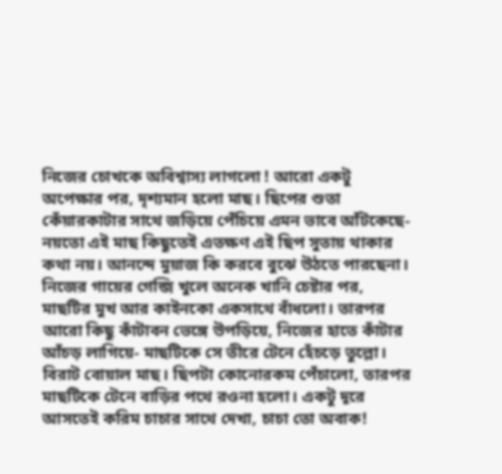নিজের চোখকে অবিশ্বাস্য লাগলো ! আরো একটু অপেক্ষার পর, দৃশ্যমান হলো মাছ। ছিপের শুতা কেঁয়ারকাটার সাথে জড়িয়ে পেঁচিয়ে এমন ভাবে আঁটকেছে- নয়তো এই মাছ কিছুতেই এতক্ষণ এই ছিপ সুতায় থাকার কথা নয়। আনন্দে মুয়াজ কি করবে বুঝে উঠতে পারছেনা। নিজের গায়ের গেন্জি খুলে অনেক খানি চেষ্টার পর, মাছটির মুখ আর কাইনকো একসাথে বাঁধলো। তারপর আরো কিছু কাঁটাবন ভেঙ্গে উপড়িয়ে, নিজের হাতে কাঁটার আঁচড় লাগিয়ে- মাছটিকে সে তীরে টেনে হেঁচড়ে তুল্লো। বিরাট বোয়াল মাছ। ছিপটা কোনোরকম পেঁচালো, তারপর মাছটিকে টেনে বাড়ির পথে রওনা হলো। একটু দূরে আসতেই করিম চাচার সাথে দেখা, চাচা তো অবাক!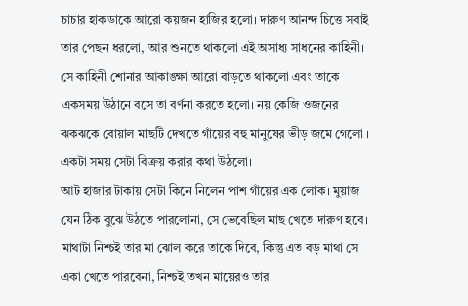চাচার হাকডাকে আরো কয়জন হাজির হলো। দারুণ আনন্দ চিত্তে সবাই তার পেছন ধরলো, আর শুনতে থাকলো এই অসাধ্য সাধনের কাহিনী। সে কাহিনী শোনার আকাঙ্ক্ষা আরো বাড়তে থাকলো এবং তাকে একসময় উঠানে বসে তা বর্ণনা করতে হলো। নয় কেজি ওজনের ঝকঝকে বোয়াল মাছটি দেখতে গাঁয়ের বহু মানুষের ভীড় জমে গেলো ।
একটা সময় সেটা বিক্রয় করার কথা উঠলো।
আট হাজার টাকায় সেটা কিনে নিলেন পাশ গাঁয়ের এক লোক। মুয়াজ যেন ঠিক বুঝে উঠতে পারলোনা, সে ভেবেছিল মাছ খেতে দারুণ হবে। মাথাটা নিশ্চই তার মা ঝোল করে তাকে দিবে, কিন্তু এত বড় মাথা সে একা খেতে পারবেনা, নিশ্চই তখন মায়েরও তার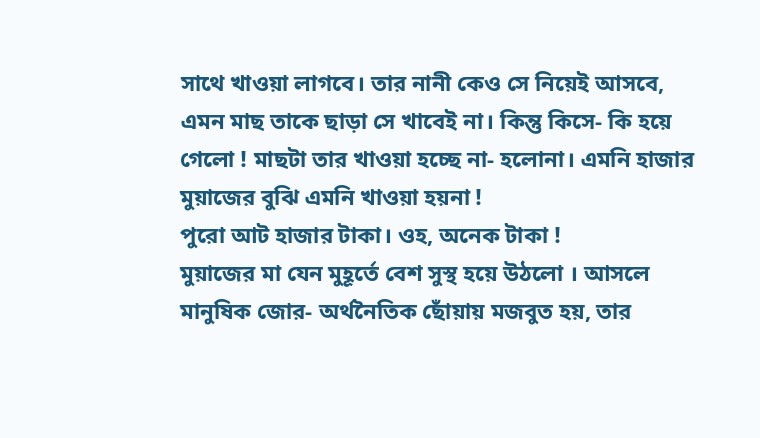সাথে খাওয়া লাগবে। তার নানী কেও সে নিয়েই আসবে, এমন মাছ তাকে ছাড়া সে খাবেই না। কিন্তু কিসে- কি হয়ে গেলো ! মাছটা তার খাওয়া হচ্ছে না- হলোনা। এমনি হাজার মুয়াজের বুঝি এমনি খাওয়া হয়না !
পুরো আট হাজার টাকা। ওহ, অনেক টাকা !
মুয়াজের মা যেন মুহূর্তে বেশ সুস্থ হয়ে উঠলো । আসলে মানুষিক জোর- অর্থনৈতিক ছোঁয়ায় মজবুত হয়, তার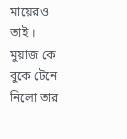মায়েরও তাই ।
মুয়াজ কে বুকে টেনে নিলো তার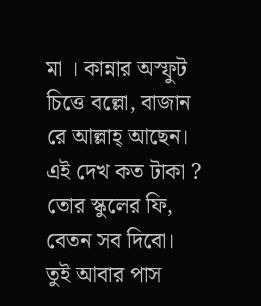মা । কান্নার অস্ফুট চিত্তে বল্লো, বাজান রে আল্লাহ্ আছেন। এই দেখ কত টাকা ? তোর স্কুলের ফি, বেতন সব দিবো। তুই আবার পাস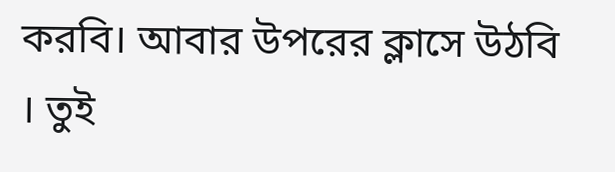করবি। আবার উপরের ক্লাসে উঠবি । তুই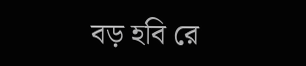বড় হবি রে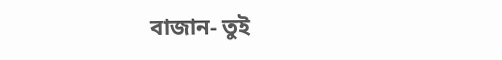বাজান- তুই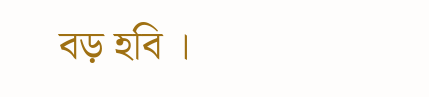বড় হবি ।